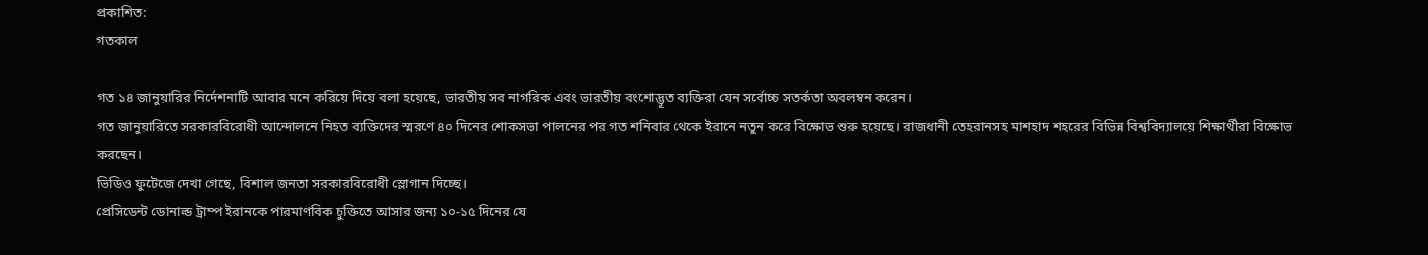প্রকাশিত:
গতকাল

গত ১৪ জানুয়ারির নির্দেশনাটি আবার মনে করিয়ে দিয়ে বলা হয়েছে, ভারতীয় সব নাগরিক এবং ভারতীয় বংশোদ্ভূত ব্যক্তিরা যেন সর্বোচ্চ সতর্কতা অবলম্বন করেন।
গত জানুয়ারিতে সরকারবিরোধী আন্দোলনে নিহত ব্যক্তিদের স্মরণে ৪০ দিনের শোকসভা পালনের পর গত শনিবার থেকে ইরানে নতুন করে বিক্ষোভ শুরু হয়েছে। রাজধানী তেহরানসহ মাশহাদ শহরের বিভিন্ন বিশ্ববিদ্যালয়ে শিক্ষার্থীরা বিক্ষোভ করছেন।
ভিডিও ফুটেজে দেখা গেছে, বিশাল জনতা সরকারবিরোধী স্লোগান দিচ্ছে।
প্রেসিডেন্ট ডোনাল্ড ট্রাম্প ইরানকে পারমাণবিক চুক্তিতে আসার জন্য ১০-১৫ দিনের যে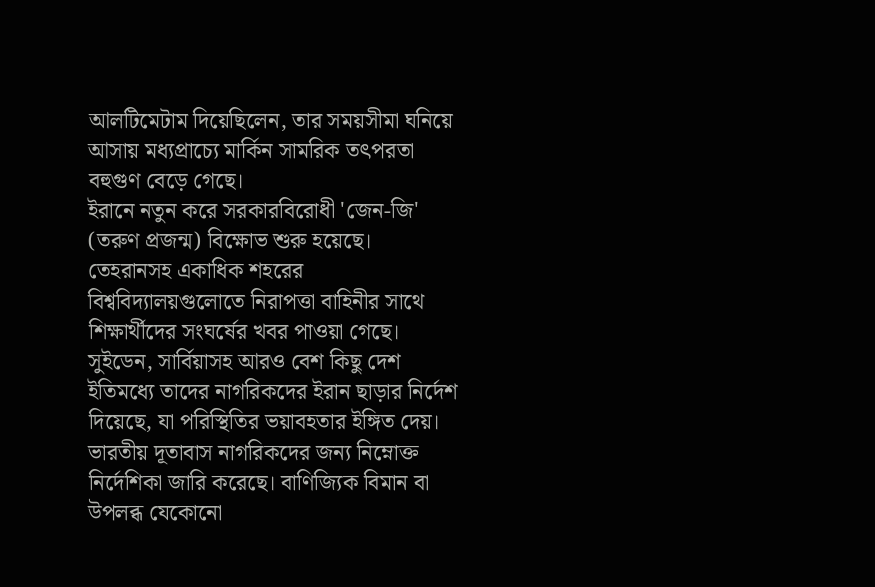আলটিমেটাম দিয়েছিলেন, তার সময়সীমা ঘনিয়ে আসায় মধ্যপ্রাচ্যে মার্কিন সামরিক তৎপরতা বহুগুণ বেড়ে গেছে।
ইরানে নতুন করে সরকারবিরোধী 'জেন-জি' (তরুণ প্রজন্ম) বিক্ষোভ শুরু হয়েছে। তেহরানসহ একাধিক শহরের বিশ্ববিদ্যালয়গুলোতে নিরাপত্তা বাহিনীর সাথে শিক্ষার্থীদের সংঘর্ষের খবর পাওয়া গেছে। সুইডেন, সার্বিয়াসহ আরও বেশ কিছু দেশ ইতিমধ্যে তাদের নাগরিকদের ইরান ছাড়ার নির্দেশ দিয়েছে, যা পরিস্থিতির ভয়াবহতার ইঙ্গিত দেয়।
ভারতীয় দূতাবাস নাগরিকদের জন্য নিম্নোক্ত নির্দেশিকা জারি করেছে। বাণিজ্যিক বিমান বা উপলব্ধ যেকোনো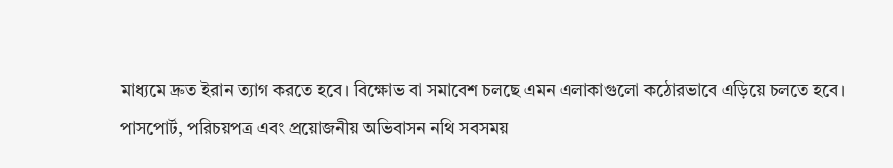মাধ্যমে দ্রুত ইরান ত্যাগ করতে হবে। বিক্ষোভ বা সমাবেশ চলছে এমন এলাকাগুলো কঠোরভাবে এড়িয়ে চলতে হবে। পাসপোর্ট, পরিচয়পত্র এবং প্রয়োজনীয় অভিবাসন নথি সবসময়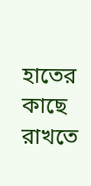হাতের কাছে রাখতে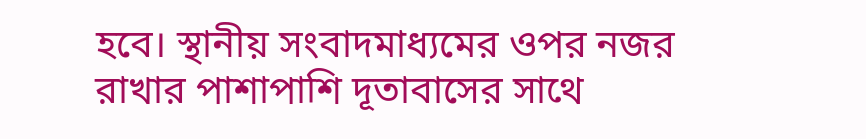হবে। স্থানীয় সংবাদমাধ্যমের ওপর নজর রাখার পাশাপাশি দূতাবাসের সাথে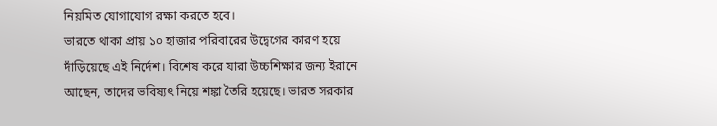নিয়মিত যোগাযোগ রক্ষা করতে হবে।
ভারতে থাকা প্রায় ১০ হাজার পরিবারের উদ্বেগের কারণ হয়ে দাঁড়িয়েছে এই নির্দেশ। বিশেষ করে যারা উচ্চশিক্ষার জন্য ইরানে আছেন, তাদের ভবিষ্যৎ নিয়ে শঙ্কা তৈরি হয়েছে। ভারত সরকার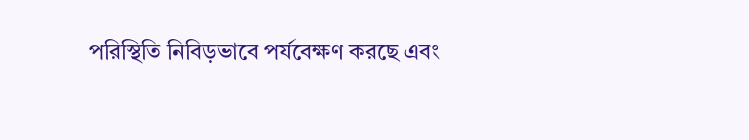পরিস্থিতি নিবিড়ভাবে পর্যবেক্ষণ করছে এবং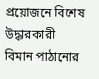প্রয়োজনে বিশেষ উদ্ধারকারী বিমান পাঠানোর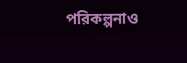পরিকল্পনাও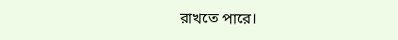রাখতে পারে।